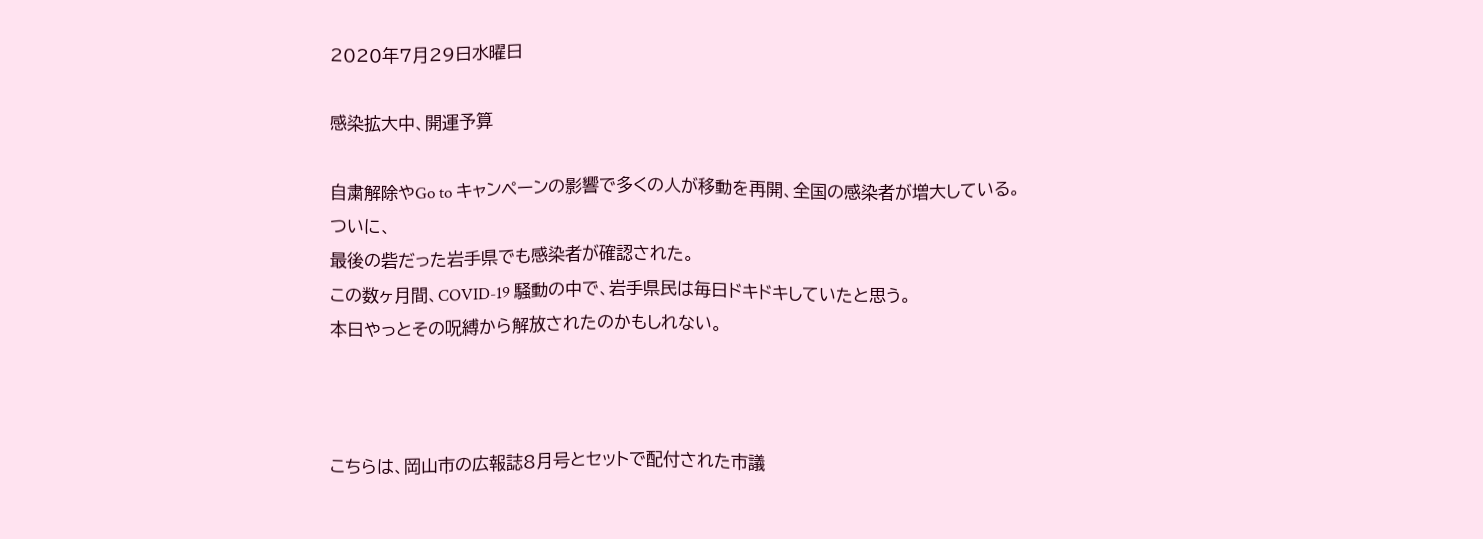2020年7月29日水曜日

感染拡大中、開運予算

自粛解除やGo to キャンペーンの影響で多くの人が移動を再開、全国の感染者が増大している。
ついに、
最後の砦だった岩手県でも感染者が確認された。
この数ヶ月間、COVID-19 騒動の中で、岩手県民は毎日ドキドキしていたと思う。
本日やっとその呪縛から解放されたのかもしれない。



こちらは、岡山市の広報誌8月号とセットで配付された市議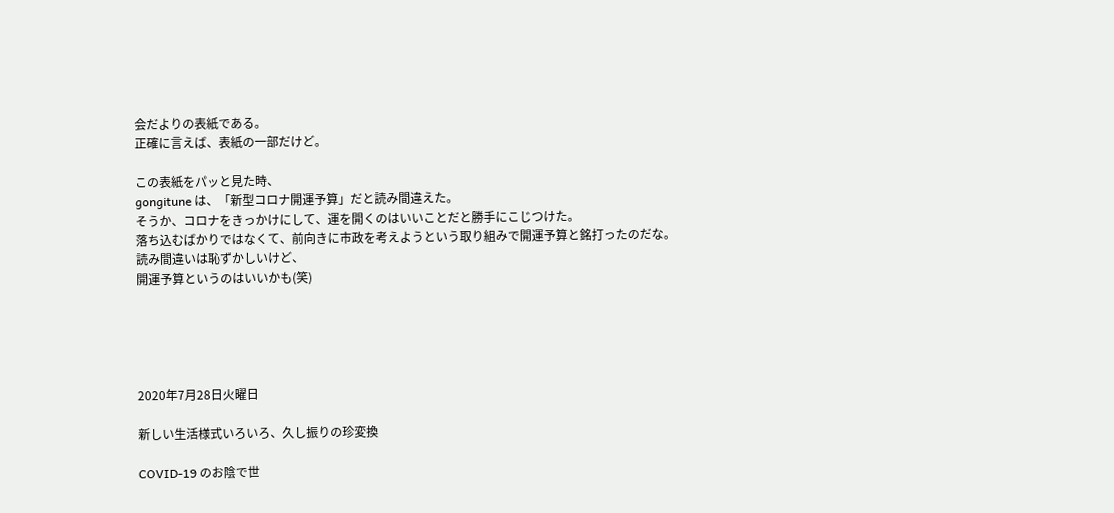会だよりの表紙である。
正確に言えば、表紙の一部だけど。

この表紙をパッと見た時、
gongitune は、「新型コロナ開運予算」だと読み間違えた。
そうか、コロナをきっかけにして、運を開くのはいいことだと勝手にこじつけた。
落ち込むばかりではなくて、前向きに市政を考えようという取り組みで開運予算と銘打ったのだな。
読み間違いは恥ずかしいけど、
開運予算というのはいいかも(笑)





2020年7月28日火曜日

新しい生活様式いろいろ、久し振りの珍変換

COVID-19 のお陰で世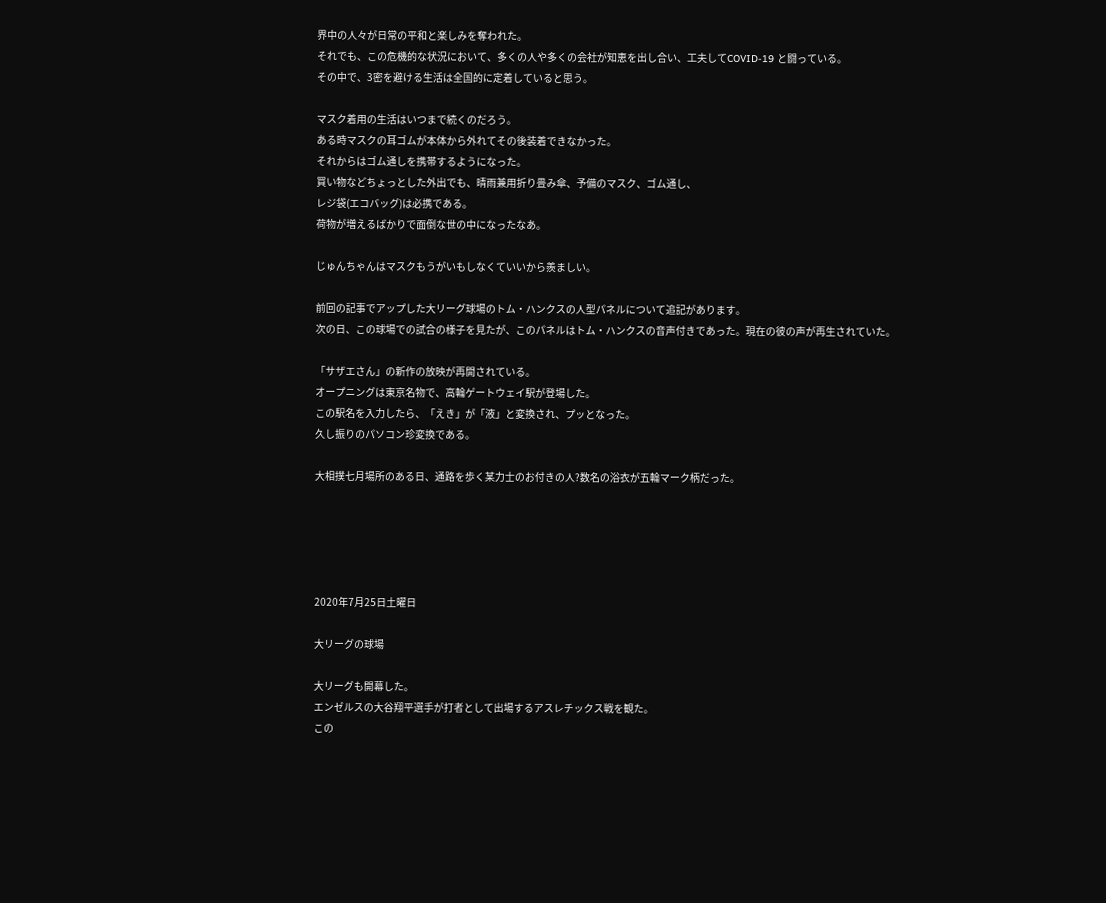界中の人々が日常の平和と楽しみを奪われた。
それでも、この危機的な状況において、多くの人や多くの会社が知恵を出し合い、工夫してCOVID-19 と闘っている。
その中で、3密を避ける生活は全国的に定着していると思う。

マスク着用の生活はいつまで続くのだろう。
ある時マスクの耳ゴムが本体から外れてその後装着できなかった。
それからはゴム通しを携帯するようになった。
買い物などちょっとした外出でも、晴雨兼用折り畳み傘、予備のマスク、ゴム通し、
レジ袋(エコバッグ)は必携である。
荷物が増えるばかりで面倒な世の中になったなあ。

じゅんちゃんはマスクもうがいもしなくていいから羨ましい。

前回の記事でアップした大リーグ球場のトム・ハンクスの人型パネルについて追記があります。
次の日、この球場での試合の様子を見たが、このパネルはトム・ハンクスの音声付きであった。現在の彼の声が再生されていた。

「サザエさん」の新作の放映が再開されている。
オープニングは東京名物で、高輪ゲートウェイ駅が登場した。
この駅名を入力したら、「えき」が「液」と変換され、プッとなった。
久し振りのパソコン珍変換である。

大相撲七月場所のある日、通路を歩く某力士のお付きの人?数名の浴衣が五輪マーク柄だった。





2020年7月25日土曜日

大リーグの球場

大リーグも開幕した。
エンゼルスの大谷翔平選手が打者として出場するアスレチックス戦を観た。
この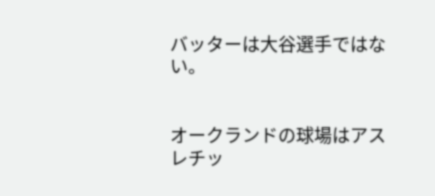バッターは大谷選手ではない。


オークランドの球場はアスレチッ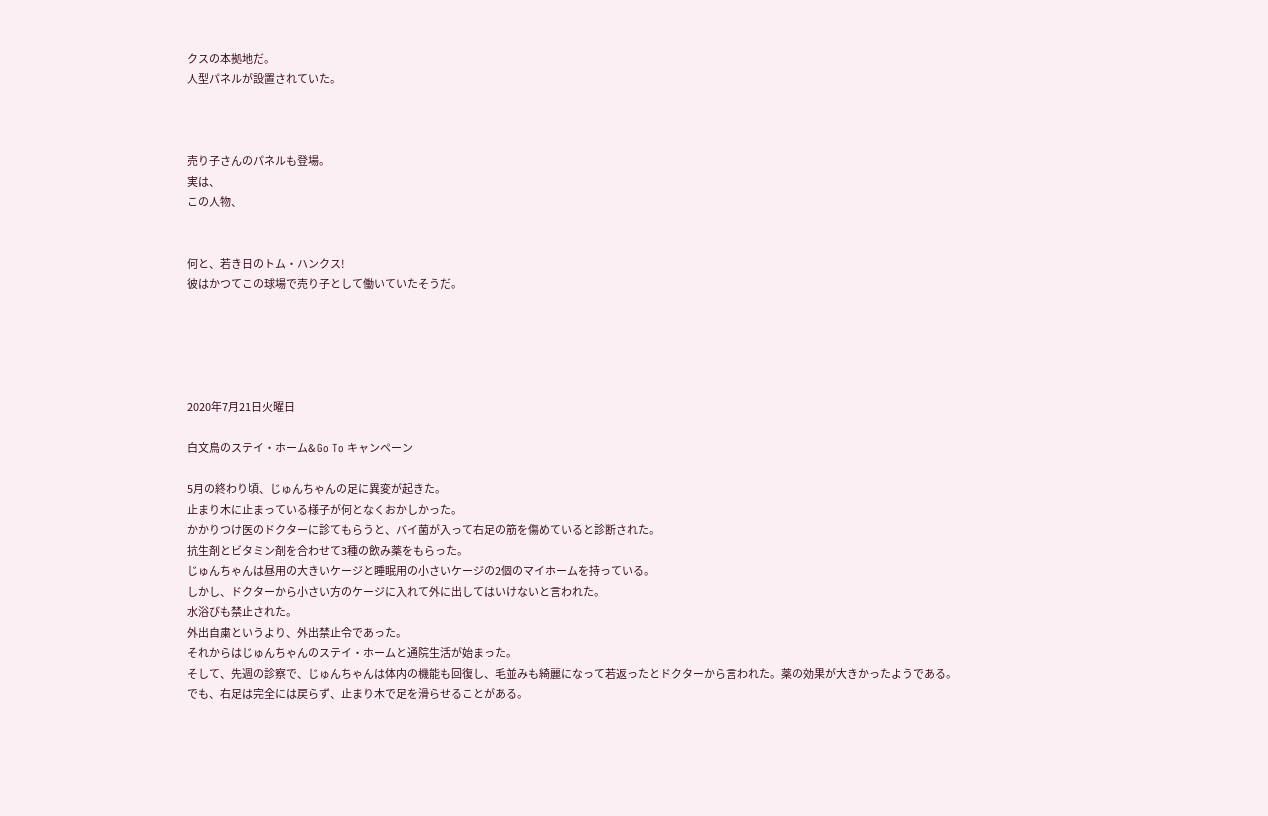クスの本拠地だ。
人型パネルが設置されていた。



売り子さんのパネルも登場。
実は、
この人物、


何と、若き日のトム・ハンクス!
彼はかつてこの球場で売り子として働いていたそうだ。





2020年7月21日火曜日

白文鳥のステイ・ホーム& Go To キャンペーン

5月の終わり頃、じゅんちゃんの足に異変が起きた。
止まり木に止まっている様子が何となくおかしかった。
かかりつけ医のドクターに診てもらうと、バイ菌が入って右足の筋を傷めていると診断された。
抗生剤とビタミン剤を合わせて3種の飲み薬をもらった。
じゅんちゃんは昼用の大きいケージと睡眠用の小さいケージの2個のマイホームを持っている。
しかし、ドクターから小さい方のケージに入れて外に出してはいけないと言われた。
水浴びも禁止された。
外出自粛というより、外出禁止令であった。
それからはじゅんちゃんのステイ・ホームと通院生活が始まった。
そして、先週の診察で、じゅんちゃんは体内の機能も回復し、毛並みも綺麗になって若返ったとドクターから言われた。薬の効果が大きかったようである。
でも、右足は完全には戻らず、止まり木で足を滑らせることがある。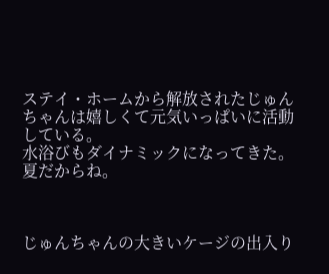ステイ・ホームから解放されたじゅんちゃんは嬉しくて元気いっぱいに活動している。
水浴びもダイナミックになってきた。夏だからね。



じゅんちゃんの大きいケージの出入り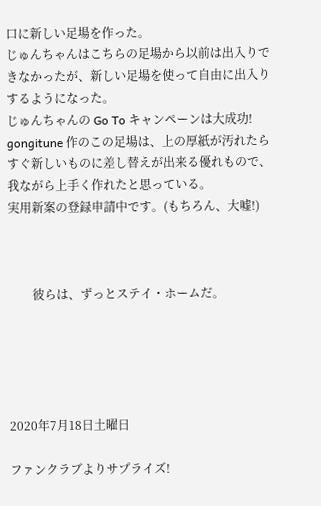口に新しい足場を作った。
じゅんちゃんはこちらの足場から以前は出入りできなかったが、新しい足場を使って自由に出入りするようになった。
じゅんちゃんの Go To キャンペーンは大成功!
gongitune 作のこの足場は、上の厚紙が汚れたらすぐ新しいものに差し替えが出来る優れもので、我ながら上手く作れたと思っている。
実用新案の登録申請中です。(もちろん、大嘘!)



        彼らは、ずっとステイ・ホームだ。





2020年7月18日土曜日

ファンクラブよりサプライズ!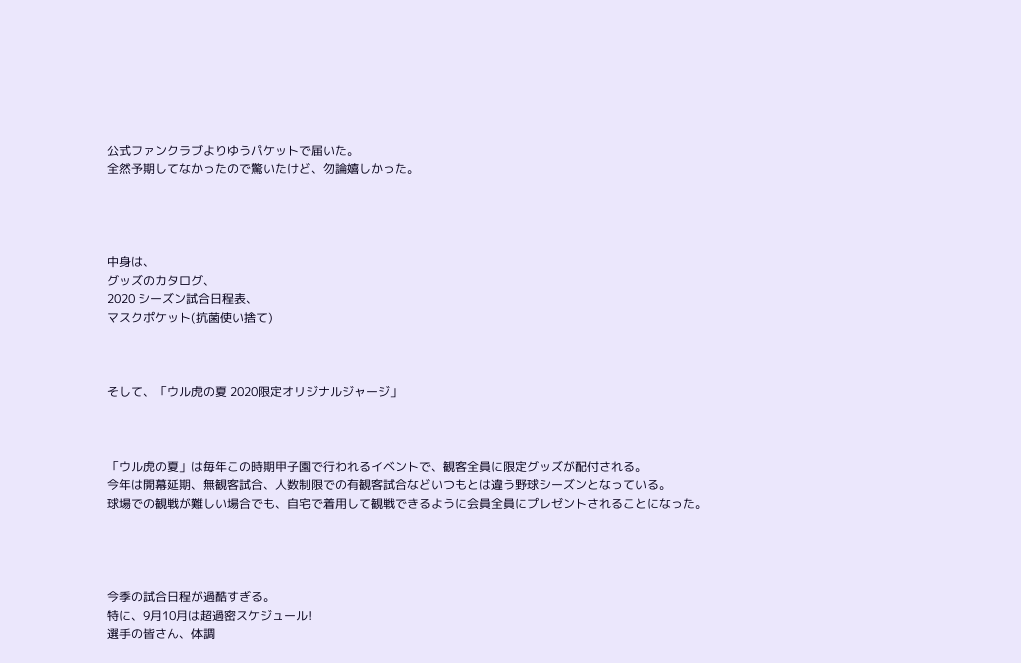公式ファンクラブよりゆうパケットで届いた。
全然予期してなかったので驚いたけど、勿論嬉しかった。




中身は、
グッズのカタログ、
2020 シーズン試合日程表、
マスクポケット(抗菌使い捨て)



そして、「ウル虎の夏 2020限定オリジナルジャージ」



「ウル虎の夏」は毎年この時期甲子園で行われるイベントで、観客全員に限定グッズが配付される。
今年は開幕延期、無観客試合、人数制限での有観客試合などいつもとは違う野球シーズンとなっている。
球場での観戦が難しい場合でも、自宅で着用して観戦できるように会員全員にプレゼントされることになった。




今季の試合日程が過酷すぎる。
特に、9月10月は超過密スケジュール!
選手の皆さん、体調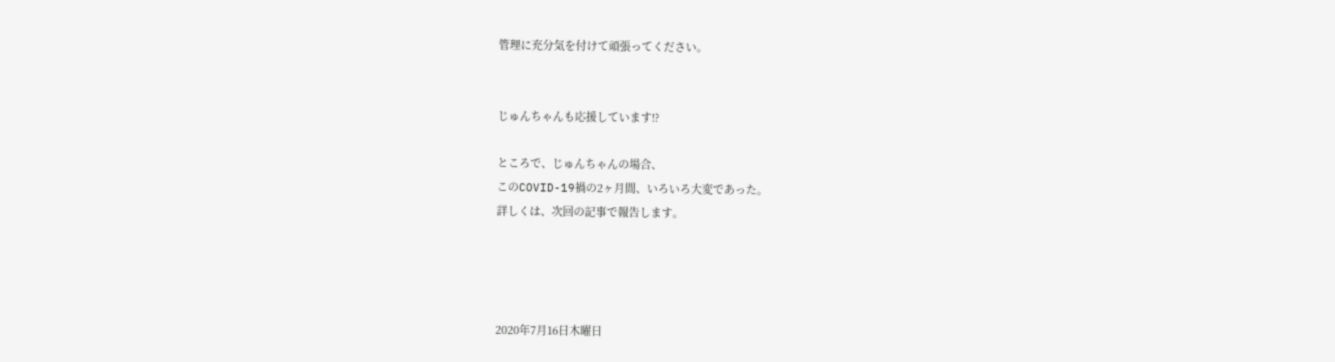管理に充分気を付けて頑張ってください。


じゅんちゃんも応援しています!?

ところで、じゅんちゃんの場合、
このCOVID-19禍の2ヶ月間、いろいろ大変であった。
詳しくは、次回の記事で報告します。




2020年7月16日木曜日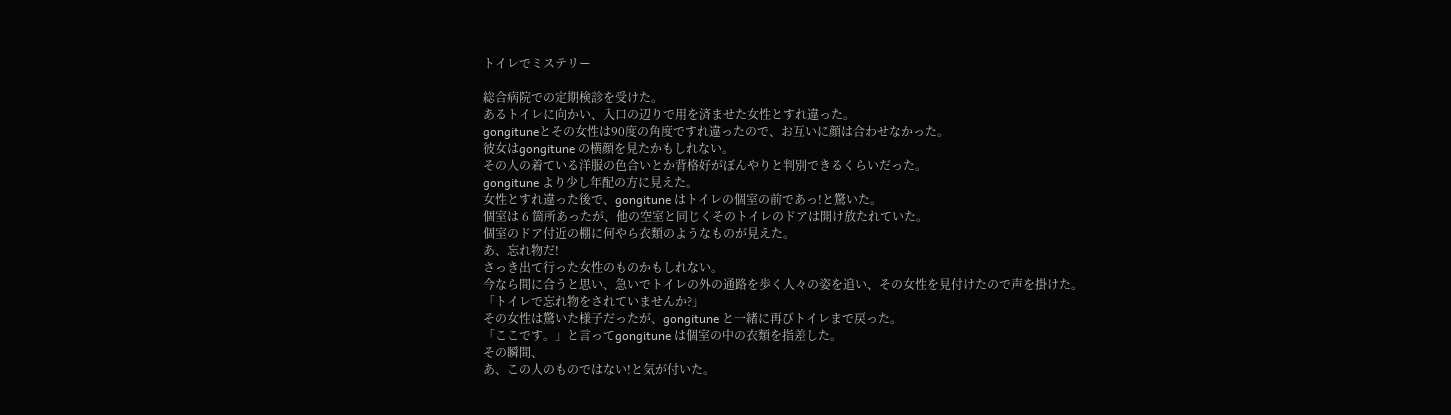トイレでミステリー

総合病院での定期検診を受けた。
あるトイレに向かい、入口の辺りで用を済ませた女性とすれ違った。
gongituneとその女性は90度の角度ですれ違ったので、お互いに顔は合わせなかった。
彼女はgongitune の横顔を見たかもしれない。
その人の着ている洋服の色合いとか背格好がぼんやりと判別できるくらいだった。
gongitune より少し年配の方に見えた。
女性とすれ違った後で、gongitune はトイレの個室の前であっ!と驚いた。
個室は 6 箇所あったが、他の空室と同じくそのトイレのドアは開け放たれていた。
個室のドア付近の棚に何やら衣類のようなものが見えた。
あ、忘れ物だ!
さっき出て行った女性のものかもしれない。
今なら間に合うと思い、急いでトイレの外の通路を歩く人々の姿を追い、その女性を見付けたので声を掛けた。
「トイレで忘れ物をされていませんか?」
その女性は驚いた様子だったが、gongitune と一緒に再びトイレまで戻った。
「ここです。」と言ってgongitune は個室の中の衣類を指差した。
その瞬間、
あ、この人のものではない!と気が付いた。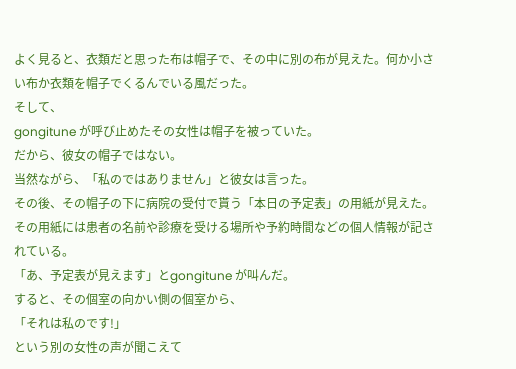よく見ると、衣類だと思った布は帽子で、その中に別の布が見えた。何か小さい布か衣類を帽子でくるんでいる風だった。
そして、
gongitune が呼び止めたその女性は帽子を被っていた。
だから、彼女の帽子ではない。
当然ながら、「私のではありません」と彼女は言った。
その後、その帽子の下に病院の受付で貰う「本日の予定表」の用紙が見えた。
その用紙には患者の名前や診療を受ける場所や予約時間などの個人情報が記されている。
「あ、予定表が見えます」とgongitune が叫んだ。
すると、その個室の向かい側の個室から、
「それは私のです!」
という別の女性の声が聞こえて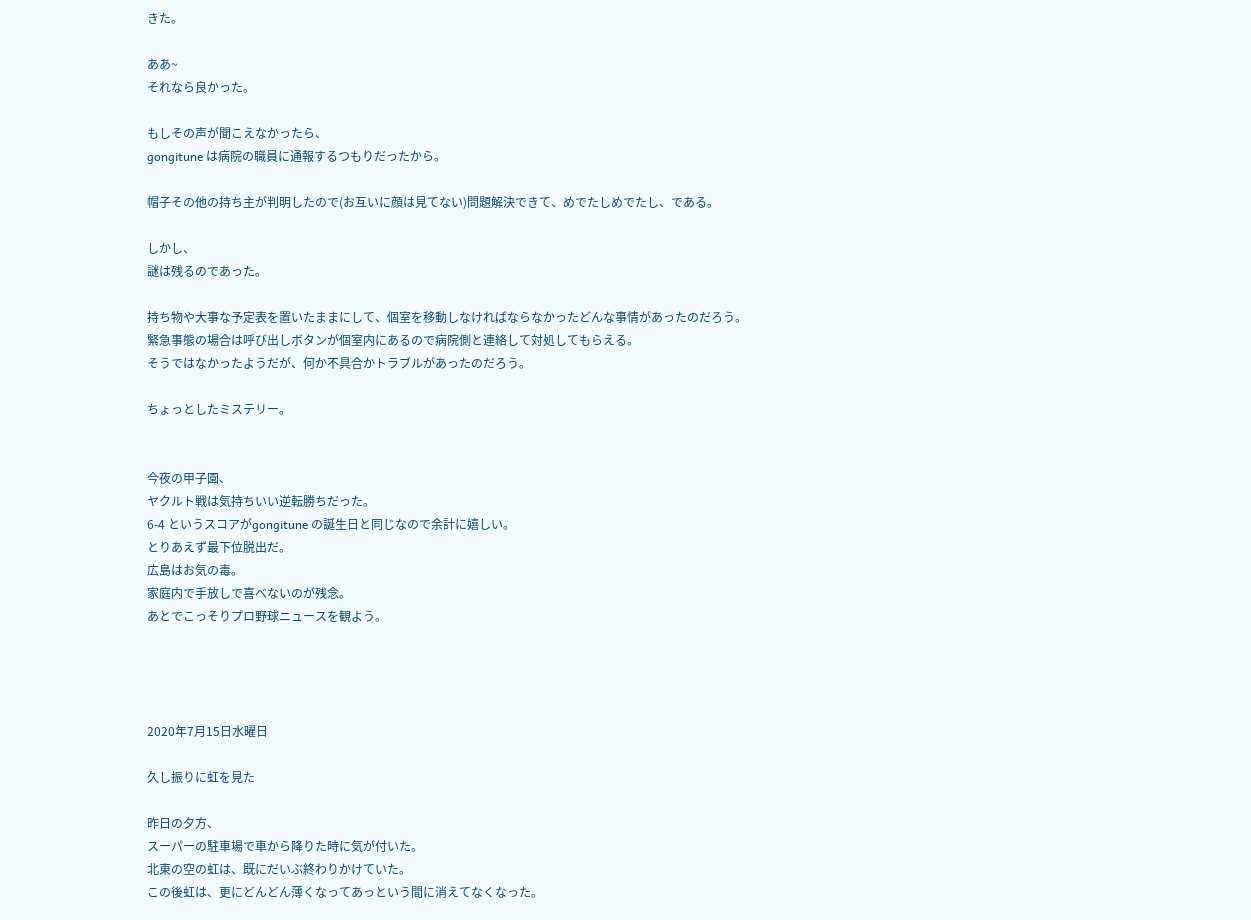きた。

ああ~
それなら良かった。

もしその声が聞こえなかったら、
gongitune は病院の職員に通報するつもりだったから。

帽子その他の持ち主が判明したので(お互いに顔は見てない)問題解決できて、めでたしめでたし、である。

しかし、
謎は残るのであった。

持ち物や大事な予定表を置いたままにして、個室を移動しなければならなかったどんな事情があったのだろう。
緊急事態の場合は呼び出しボタンが個室内にあるので病院側と連絡して対処してもらえる。
そうではなかったようだが、何か不具合かトラブルがあったのだろう。

ちょっとしたミステリー。


今夜の甲子園、
ヤクルト戦は気持ちいい逆転勝ちだった。
6-4 というスコアがgongitune の誕生日と同じなので余計に嬉しい。
とりあえず最下位脱出だ。
広島はお気の毒。
家庭内で手放しで喜べないのが残念。
あとでこっそりプロ野球ニュースを観よう。




2020年7月15日水曜日

久し振りに虹を見た

昨日の夕方、
スーパーの駐車場で車から降りた時に気が付いた。
北東の空の虹は、既にだいぶ終わりかけていた。
この後虹は、更にどんどん薄くなってあっという間に消えてなくなった。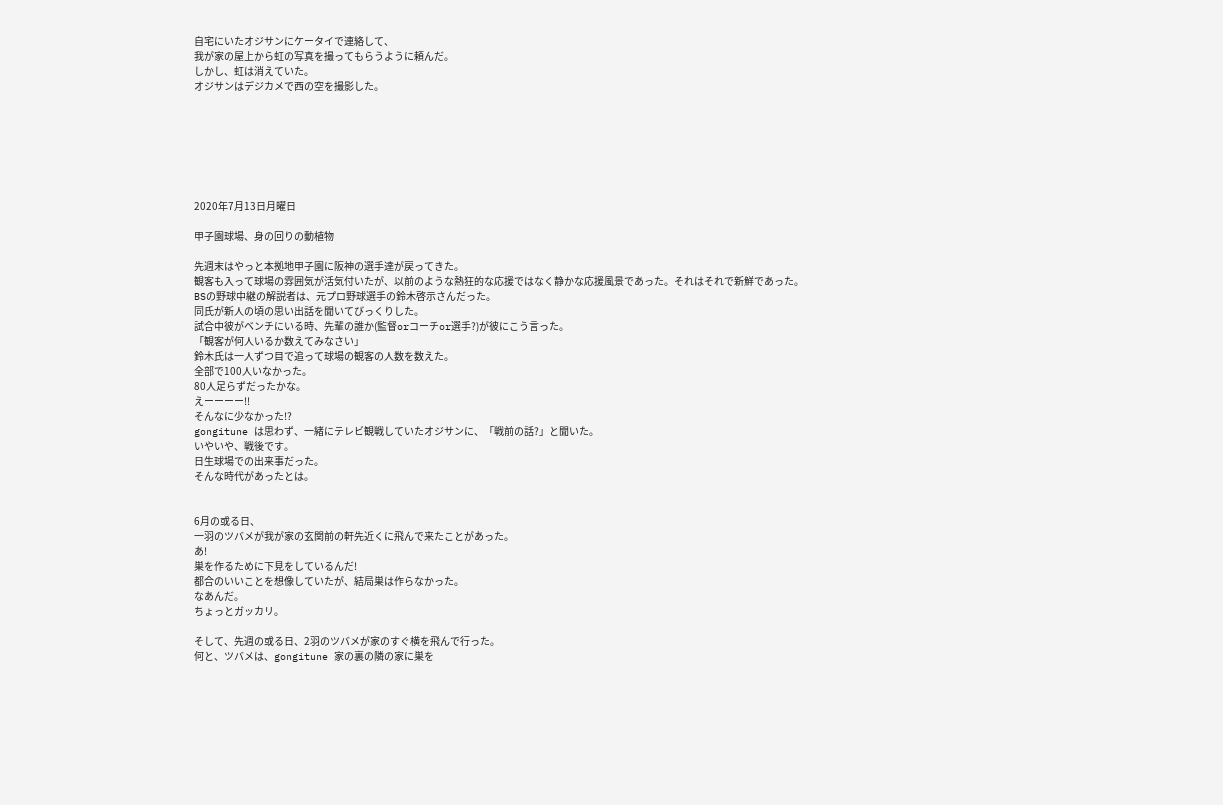自宅にいたオジサンにケータイで連絡して、
我が家の屋上から虹の写真を撮ってもらうように頼んだ。
しかし、虹は消えていた。
オジサンはデジカメで西の空を撮影した。







2020年7月13日月曜日

甲子園球場、身の回りの動植物

先週末はやっと本拠地甲子園に阪神の選手達が戻ってきた。
観客も入って球場の雰囲気が活気付いたが、以前のような熱狂的な応援ではなく静かな応援風景であった。それはそれで新鮮であった。
BSの野球中継の解説者は、元プロ野球選手の鈴木啓示さんだった。
同氏が新人の頃の思い出話を聞いてびっくりした。
試合中彼がベンチにいる時、先輩の誰か(監督orコーチor選手?)が彼にこう言った。
「観客が何人いるか数えてみなさい」
鈴木氏は一人ずつ目で追って球場の観客の人数を数えた。
全部で100人いなかった。
80人足らずだったかな。
えーーーー!!
そんなに少なかった!?
gongitune は思わず、一緒にテレビ観戦していたオジサンに、「戦前の話?」と聞いた。
いやいや、戦後です。
日生球場での出来事だった。
そんな時代があったとは。


6月の或る日、
一羽のツバメが我が家の玄関前の軒先近くに飛んで来たことがあった。
あ!
巣を作るために下見をしているんだ!
都合のいいことを想像していたが、結局巣は作らなかった。
なあんだ。
ちょっとガッカリ。

そして、先週の或る日、2羽のツバメが家のすぐ横を飛んで行った。
何と、ツバメは、gongitune 家の裏の隣の家に巣を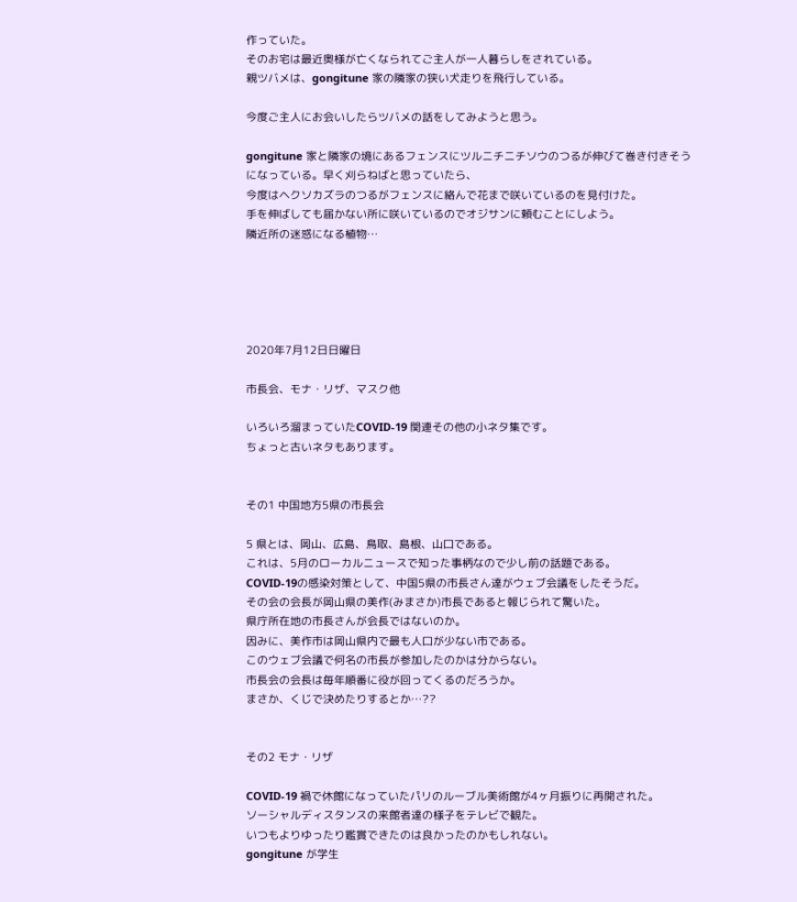作っていた。
そのお宅は最近奥様が亡くなられてご主人が一人暮らしをされている。
親ツバメは、gongitune 家の隣家の狭い犬走りを飛行している。

今度ご主人にお会いしたらツバメの話をしてみようと思う。

gongitune 家と隣家の境にあるフェンスにツルニチニチソウのつるが伸びて巻き付きそうになっている。早く刈らねばと思っていたら、
今度はヘクソカズラのつるがフェンスに絡んで花まで咲いているのを見付けた。
手を伸ばしても届かない所に咲いているのでオジサンに頼むことにしよう。
隣近所の迷惑になる植物…





2020年7月12日日曜日

市長会、モナ・リザ、マスク他

いろいろ溜まっていたCOVID-19 関連その他の小ネタ集です。
ちょっと古いネタもあります。


その1 中国地方5県の市長会

5 県とは、岡山、広島、鳥取、島根、山口である。
これは、5月のローカルニュースで知った事柄なので少し前の話題である。
COVID-19の感染対策として、中国5県の市長さん達がウェブ会議をしたそうだ。
その会の会長が岡山県の美作(みまさか)市長であると報じられて驚いた。
県庁所在地の市長さんが会長ではないのか。
因みに、美作市は岡山県内で最も人口が少ない市である。
このウェブ会議で何名の市長が参加したのかは分からない。
市長会の会長は毎年順番に役が回ってくるのだろうか。
まさか、くじで決めたりするとか…??


その2 モナ・リザ

COVID-19 禍で休館になっていたパリのルーブル美術館が4ヶ月振りに再開された。
ソーシャルディスタンスの来館者達の様子をテレビで観た。
いつもよりゆったり鑑賞できたのは良かったのかもしれない。
gongitune が学生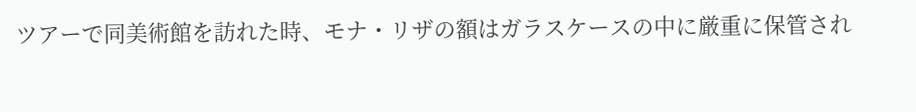ツアーで同美術館を訪れた時、モナ・リザの額はガラスケースの中に厳重に保管され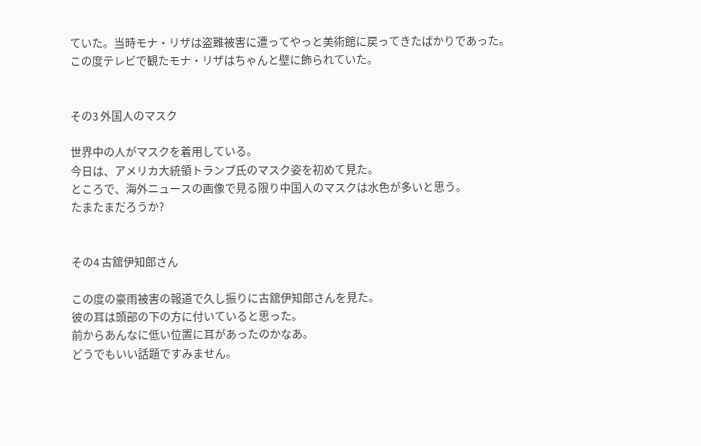ていた。当時モナ・リザは盗難被害に遭ってやっと美術館に戻ってきたばかりであった。
この度テレビで観たモナ・リザはちゃんと壁に飾られていた。


その3 外国人のマスク

世界中の人がマスクを着用している。
今日は、アメリカ大統領トランプ氏のマスク姿を初めて見た。
ところで、海外ニュースの画像で見る限り中国人のマスクは水色が多いと思う。
たまたまだろうか?


その4 古舘伊知郎さん

この度の豪雨被害の報道で久し振りに古舘伊知郎さんを見た。
彼の耳は頭部の下の方に付いていると思った。
前からあんなに低い位置に耳があったのかなあ。
どうでもいい話題ですみません。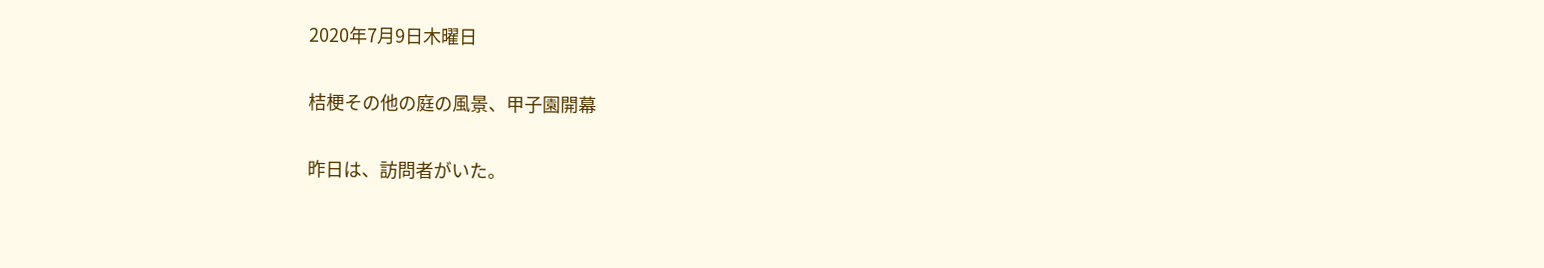2020年7月9日木曜日

桔梗その他の庭の風景、甲子園開幕

昨日は、訪問者がいた。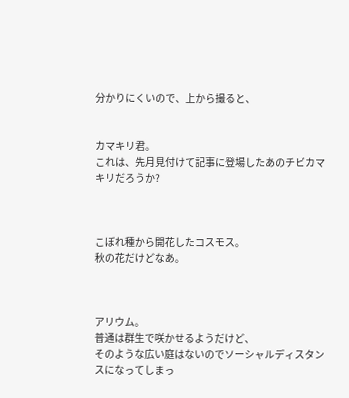分かりにくいので、上から撮ると、


カマキリ君。
これは、先月見付けて記事に登場したあのチビカマキリだろうか?



こぼれ種から開花したコスモス。
秋の花だけどなあ。



アリウム。
普通は群生で咲かせるようだけど、
そのような広い庭はないのでソーシャルディスタンスになってしまっ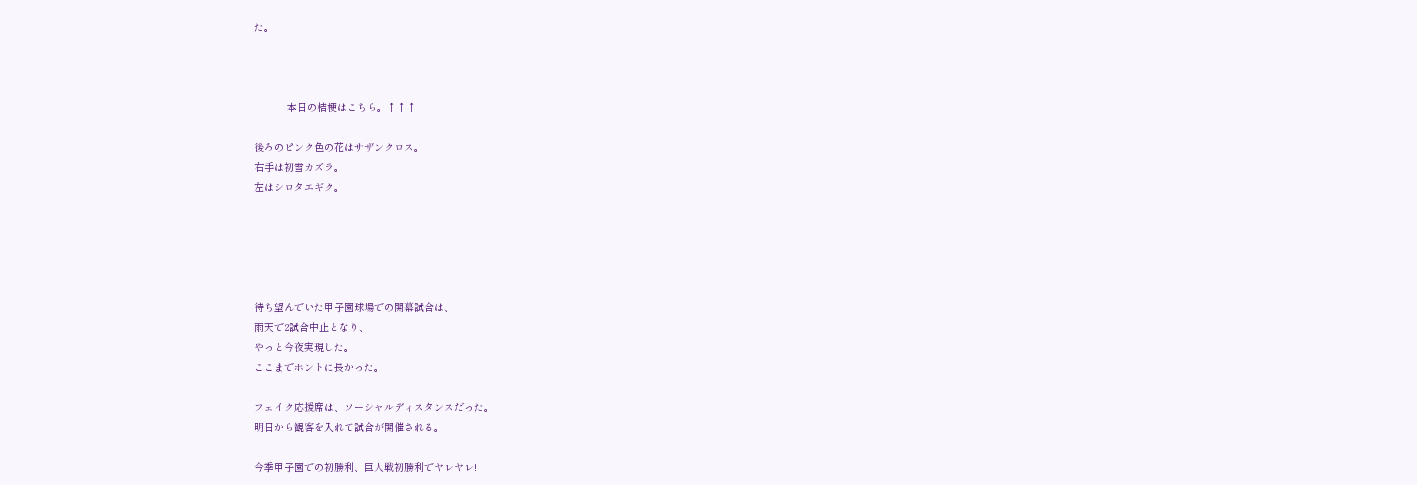た。



           本日の桔梗はこちら。↑↑↑

後ろのピンク色の花はサザンクロス。
右手は初雪カズラ。
左はシロタエギク。





待ち望んでいた甲子園球場での開幕試合は、
雨天で2試合中止となり、
やっと今夜実現した。
ここまでホントに長かった。

フェイク応援席は、ソーシャルディスタンスだった。
明日から観客を入れて試合が開催される。

今季甲子園での初勝利、巨人戦初勝利でヤレヤレ!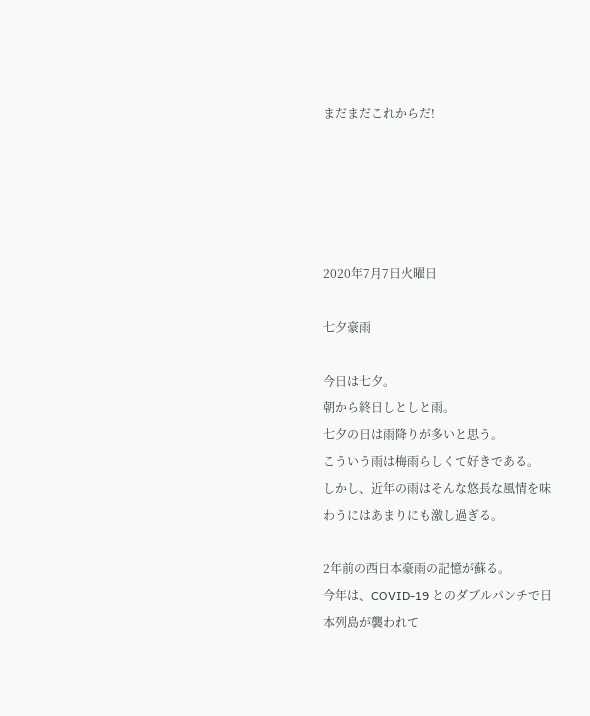まだまだこれからだ!





2020年7月7日火曜日

七夕豪雨

今日は七夕。
朝から終日しとしと雨。
七夕の日は雨降りが多いと思う。
こういう雨は梅雨らしくて好きである。
しかし、近年の雨はそんな悠長な風情を味わうにはあまりにも激し過ぎる。

2年前の西日本豪雨の記憶が蘇る。
今年は、COVID-19 とのダブルパンチで日本列島が襲われて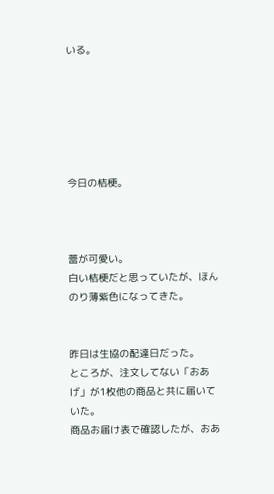いる。






今日の桔梗。



蕾が可愛い。
白い桔梗だと思っていたが、ほんのり薄紫色になってきた。


昨日は生協の配達日だった。
ところが、注文してない「おあげ」が1枚他の商品と共に届いていた。
商品お届け表で確認したが、おあ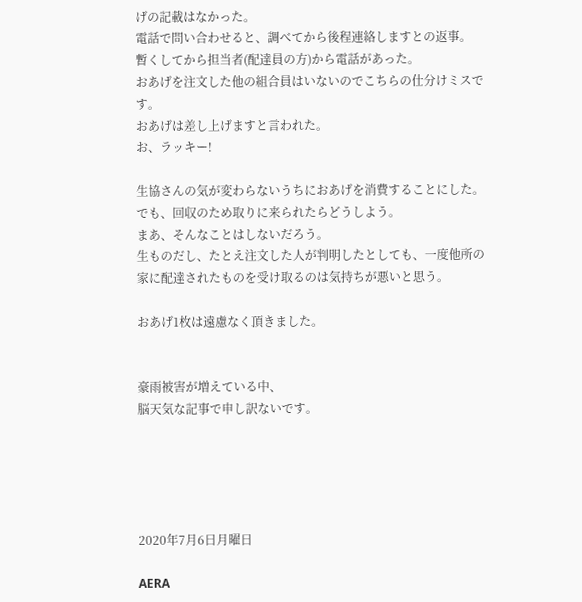げの記載はなかった。
電話で問い合わせると、調べてから後程連絡しますとの返事。
暫くしてから担当者(配達員の方)から電話があった。
おあげを注文した他の組合員はいないのでこちらの仕分けミスです。
おあげは差し上げますと言われた。
お、ラッキー!

生協さんの気が変わらないうちにおあげを消費することにした。
でも、回収のため取りに来られたらどうしよう。
まあ、そんなことはしないだろう。
生ものだし、たとえ注文した人が判明したとしても、一度他所の家に配達されたものを受け取るのは気持ちが悪いと思う。

おあげ1枚は遠慮なく頂きました。


豪雨被害が増えている中、
脳天気な記事で申し訳ないです。





2020年7月6日月曜日

AERA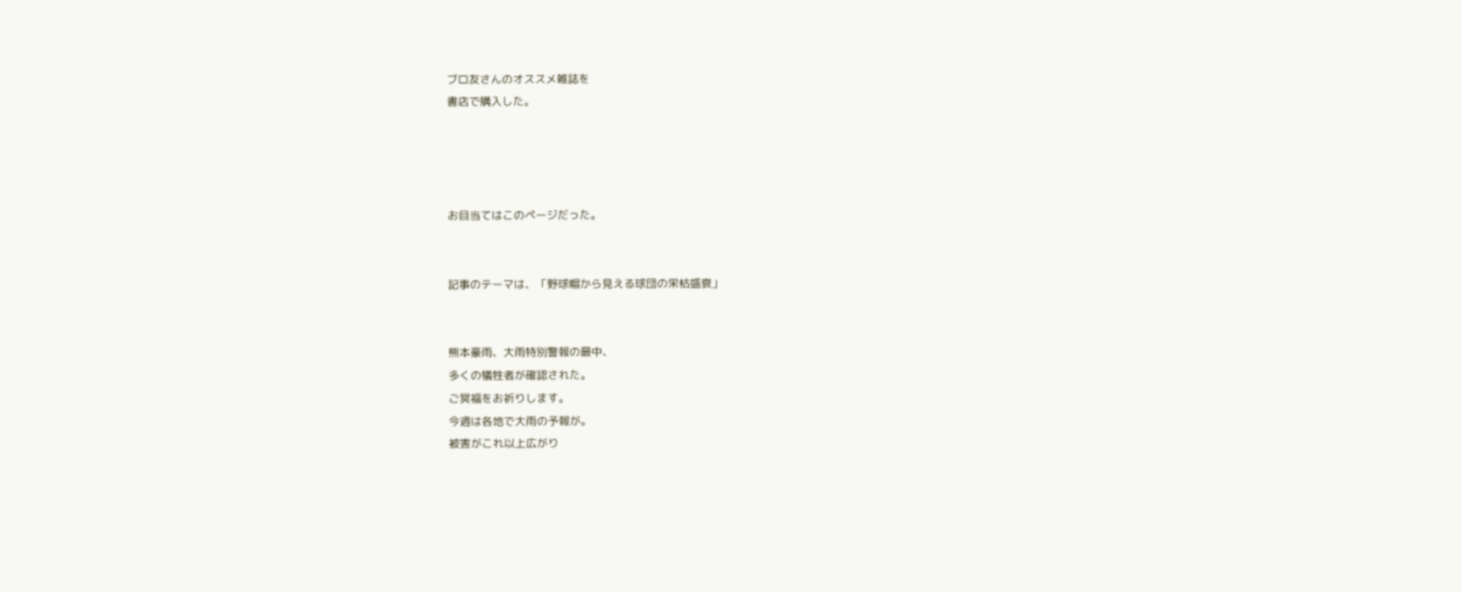ブロ友さんのオススメ雑誌を
書店で購入した。




お目当てはこのページだった。


記事のテーマは、「野球帽から見える球団の栄枯盛衰」


熊本豪雨、大雨特別警報の最中、
多くの犠牲者が確認された。
ご冥福をお祈りします。
今週は各地で大雨の予報が。
被害がこれ以上広がり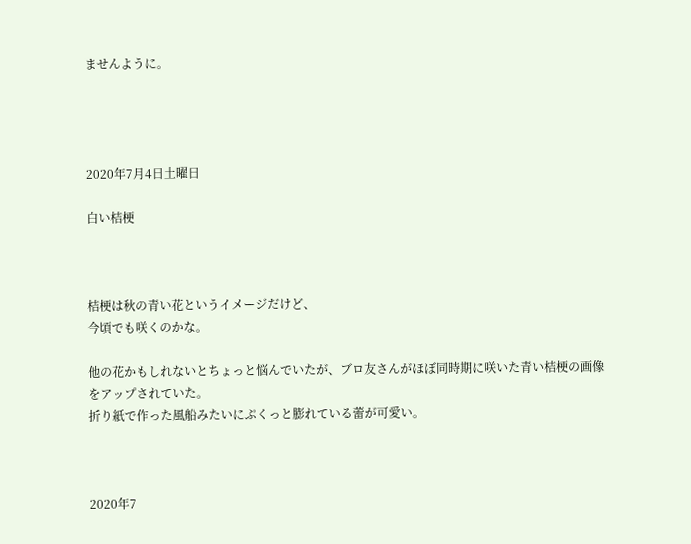ませんように。




2020年7月4日土曜日

白い桔梗



桔梗は秋の青い花というイメージだけど、
今頃でも咲くのかな。

他の花かもしれないとちょっと悩んでいたが、ブロ友さんがほぼ同時期に咲いた青い桔梗の画像をアップされていた。
折り紙で作った風船みたいにぷくっと膨れている蕾が可愛い。



2020年7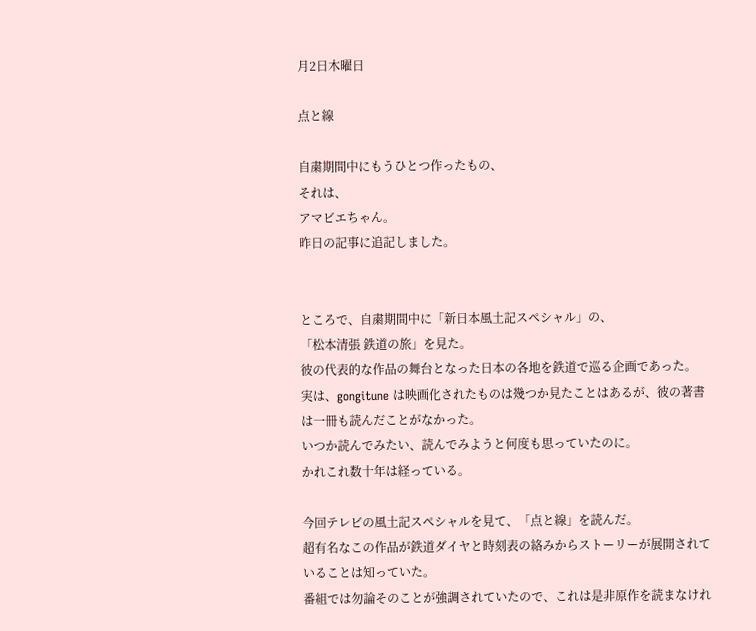月2日木曜日

点と線

自粛期間中にもうひとつ作ったもの、
それは、
アマビエちゃん。
昨日の記事に追記しました。


ところで、自粛期間中に「新日本風土記スペシャル」の、
「松本清張 鉄道の旅」を見た。
彼の代表的な作品の舞台となった日本の各地を鉄道で巡る企画であった。
実は、gongitune は映画化されたものは幾つか見たことはあるが、彼の著書は一冊も読んだことがなかった。
いつか読んでみたい、読んでみようと何度も思っていたのに。
かれこれ数十年は経っている。

今回テレビの風土記スペシャルを見て、「点と線」を読んだ。
超有名なこの作品が鉄道ダイヤと時刻表の絡みからストーリーが展開されていることは知っていた。
番組では勿論そのことが強調されていたので、これは是非原作を読まなけれ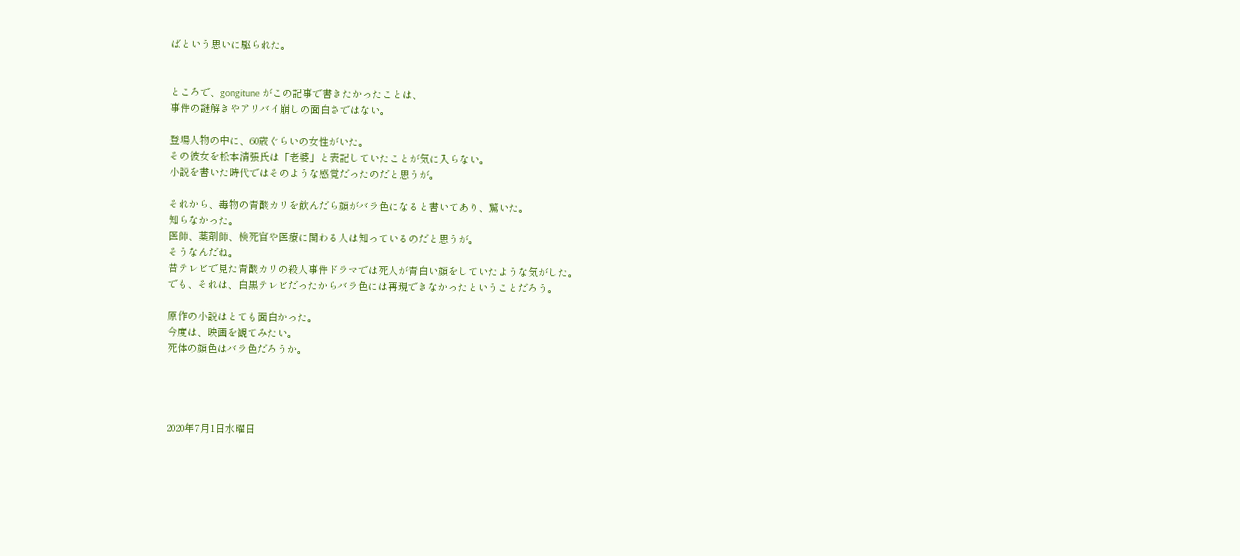ばという思いに駆られた。


ところで、gongitune がこの記事で書きたかったことは、
事件の謎解きやアリバイ崩しの面白さではない。

登場人物の中に、60歳ぐらいの女性がいた。
その彼女を松本清張氏は「老婆」と表記していたことが気に入らない。
小説を書いた時代ではそのような感覚だったのだと思うが。

それから、毒物の青酸カリを飲んだら顔がバラ色になると書いてあり、驚いた。
知らなかった。
医師、薬剤師、検死官や医療に関わる人は知っているのだと思うが。
そうなんだね。
昔テレビで見た青酸カリの殺人事件ドラマでは死人が青白い顔をしていたような気がした。
でも、それは、白黒テレビだったからバラ色には再現できなかったということだろう。

原作の小説はとても面白かった。
今度は、映画を観てみたい。
死体の顔色はバラ色だろうか。




2020年7月1日水曜日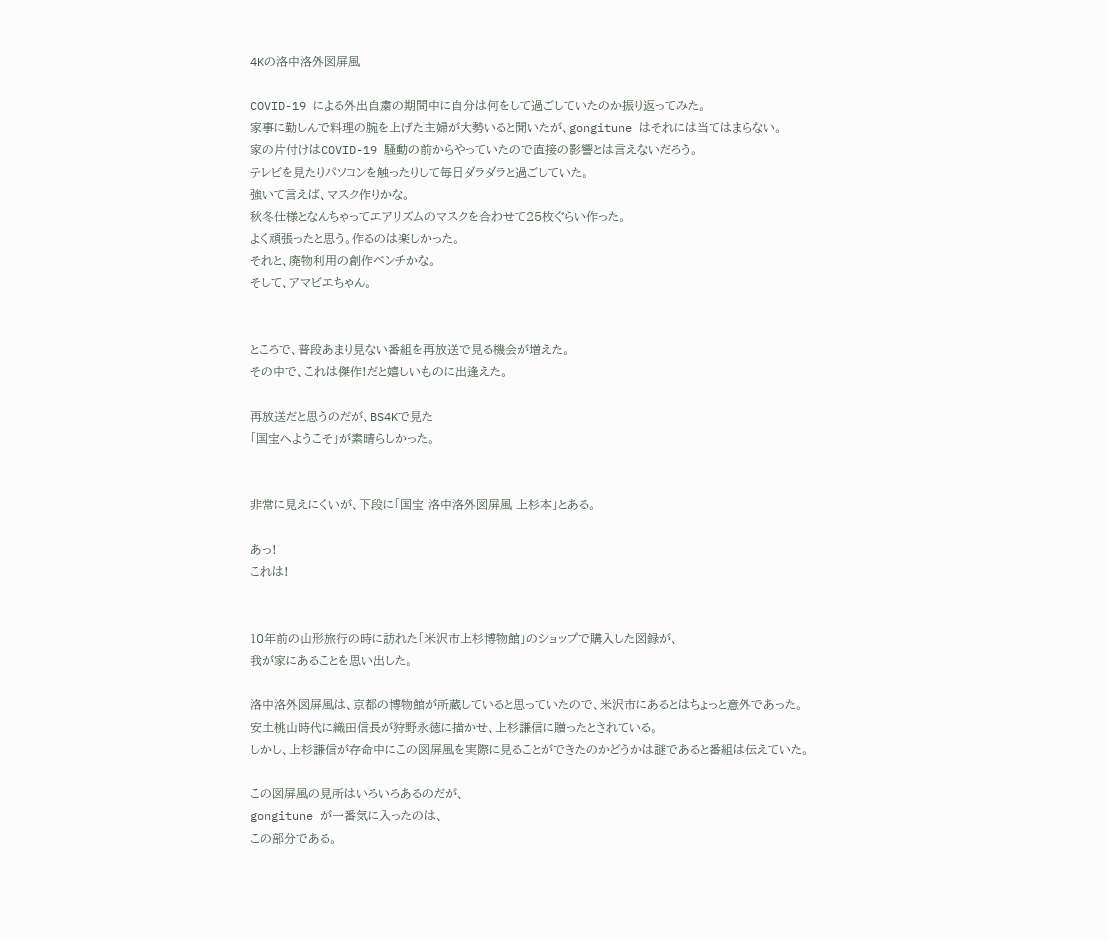4Kの洛中洛外図屏風

COVID-19 による外出自粛の期間中に自分は何をして過ごしていたのか振り返ってみた。
家事に勤しんで料理の腕を上げた主婦が大勢いると聞いたが、gongitune はそれには当てはまらない。
家の片付けはCOVID-19 騒動の前からやっていたので直接の影響とは言えないだろう。
テレビを見たりパソコンを触ったりして毎日ダラダラと過ごしていた。
強いて言えば、マスク作りかな。
秋冬仕様となんちゃってエアリズムのマスクを合わせて25枚ぐらい作った。
よく頑張ったと思う。作るのは楽しかった。
それと、廃物利用の創作ベンチかな。
そして、アマビエちゃん。


ところで、普段あまり見ない番組を再放送で見る機会が増えた。
その中で、これは傑作!だと嬉しいものに出逢えた。

再放送だと思うのだが、BS4Kで見た
「国宝へようこそ」が素晴らしかった。


非常に見えにくいが、下段に「国宝 洛中洛外図屏風 上杉本」とある。

あっ!
これは!


10年前の山形旅行の時に訪れた「米沢市上杉博物館」のショップで購入した図録が、
我が家にあることを思い出した。

洛中洛外図屏風は、京都の博物館が所蔵していると思っていたので、米沢市にあるとはちょっと意外であった。
安土桃山時代に織田信長が狩野永徳に描かせ、上杉謙信に贈ったとされている。
しかし、上杉謙信が存命中にこの図屏風を実際に見ることができたのかどうかは謎であると番組は伝えていた。

この図屏風の見所はいろいろあるのだが、
gongitune が一番気に入ったのは、
この部分である。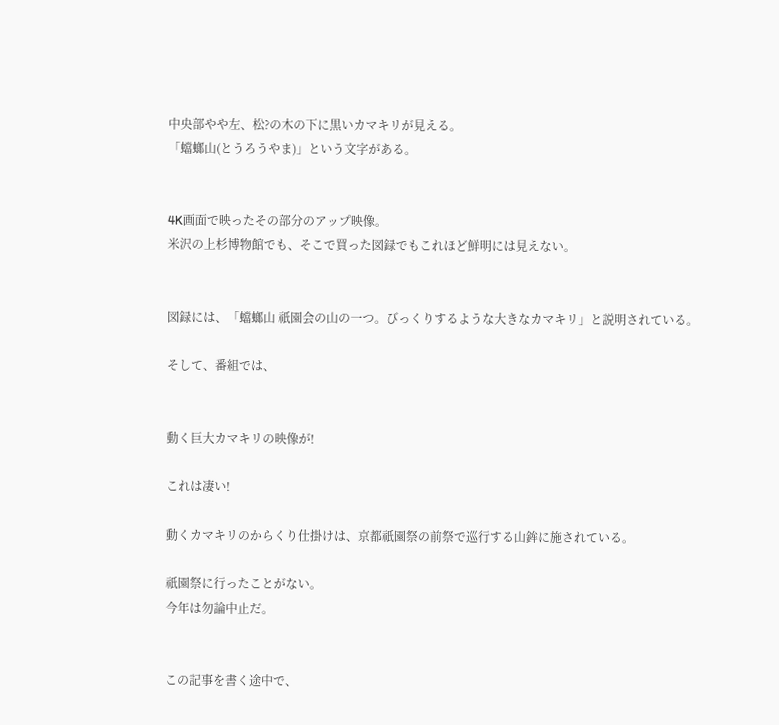中央部やや左、松?の木の下に黒いカマキリが見える。
「蟷螂山(とうろうやま)」という文字がある。


4K画面で映ったその部分のアップ映像。
米沢の上杉博物館でも、そこで買った図録でもこれほど鮮明には見えない。


図録には、「蟷螂山 祇園会の山の一つ。びっくりするような大きなカマキリ」と説明されている。

そして、番組では、


動く巨大カマキリの映像が!

これは凄い!

動くカマキリのからくり仕掛けは、京都祇園祭の前祭で巡行する山鉾に施されている。

祇園祭に行ったことがない。
今年は勿論中止だ。


この記事を書く途中で、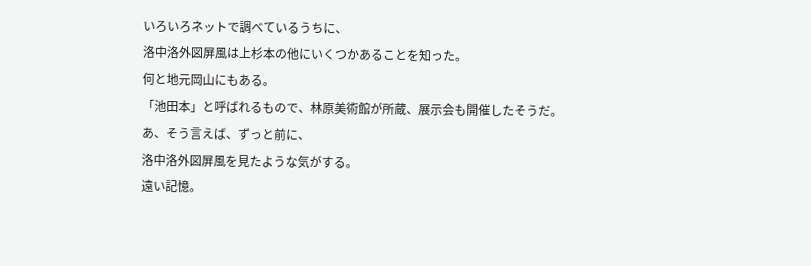いろいろネットで調べているうちに、
洛中洛外図屏風は上杉本の他にいくつかあることを知った。
何と地元岡山にもある。
「池田本」と呼ばれるもので、林原美術館が所蔵、展示会も開催したそうだ。
あ、そう言えば、ずっと前に、
洛中洛外図屏風を見たような気がする。
遠い記憶。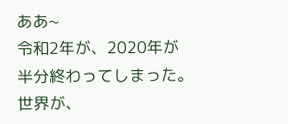ああ~
令和2年が、2020年が
半分終わってしまった。
世界が、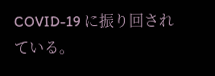COVID-19 に振り回されている。